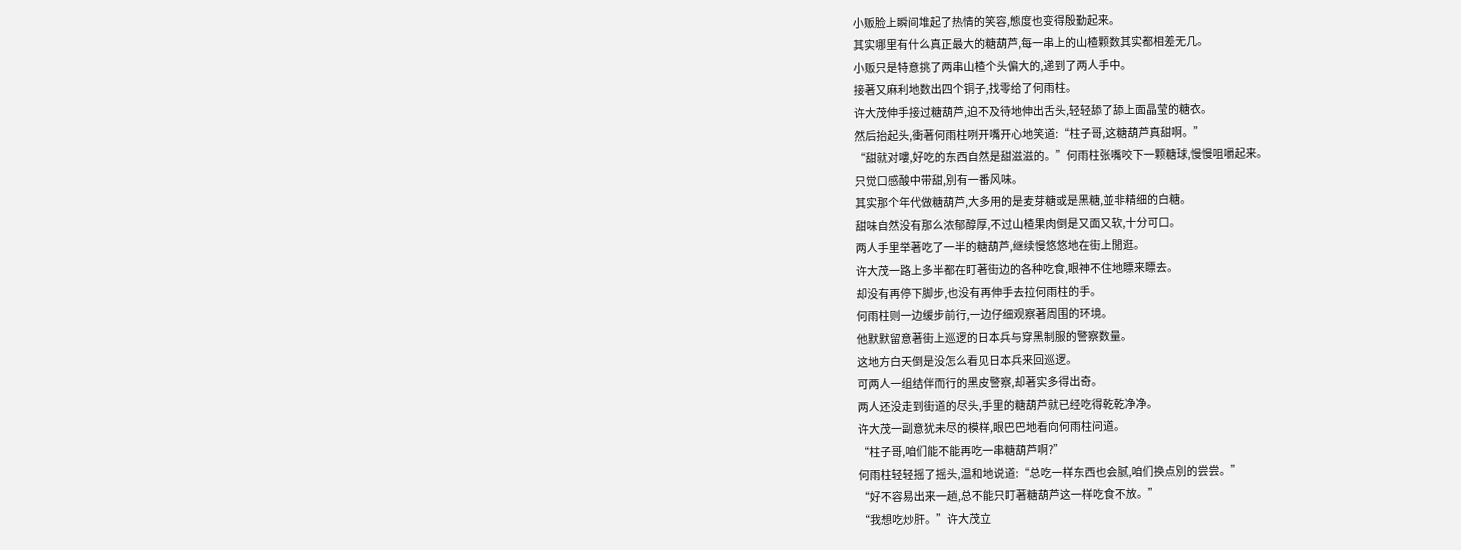小贩脸上瞬间堆起了热情的笑容,態度也变得殷勤起来。
其实哪里有什么真正最大的糖葫芦,每一串上的山楂颗数其实都相差无几。
小贩只是特意挑了两串山楂个头偏大的,递到了两人手中。
接著又麻利地数出四个铜子,找零给了何雨柱。
许大茂伸手接过糖葫芦,迫不及待地伸出舌头,轻轻舔了舔上面晶莹的糖衣。
然后抬起头,衝著何雨柱咧开嘴开心地笑道:“柱子哥,这糖葫芦真甜啊。”
“甜就对嘍,好吃的东西自然是甜滋滋的。”何雨柱张嘴咬下一颗糖球,慢慢咀嚼起来。
只觉口感酸中带甜,別有一番风味。
其实那个年代做糖葫芦,大多用的是麦芽糖或是黑糖,並非精细的白糖。
甜味自然没有那么浓郁醇厚,不过山楂果肉倒是又面又软,十分可口。
两人手里举著吃了一半的糖葫芦,继续慢悠悠地在街上閒逛。
许大茂一路上多半都在盯著街边的各种吃食,眼神不住地瞟来瞟去。
却没有再停下脚步,也没有再伸手去拉何雨柱的手。
何雨柱则一边缓步前行,一边仔细观察著周围的环境。
他默默留意著街上巡逻的日本兵与穿黑制服的警察数量。
这地方白天倒是没怎么看见日本兵来回巡逻。
可两人一组结伴而行的黑皮警察,却著实多得出奇。
两人还没走到街道的尽头,手里的糖葫芦就已经吃得乾乾净净。
许大茂一副意犹未尽的模样,眼巴巴地看向何雨柱问道。
“柱子哥,咱们能不能再吃一串糖葫芦啊?”
何雨柱轻轻摇了摇头,温和地说道:“总吃一样东西也会腻,咱们换点別的尝尝。”
“好不容易出来一趟,总不能只盯著糖葫芦这一样吃食不放。”
“我想吃炒肝。”许大茂立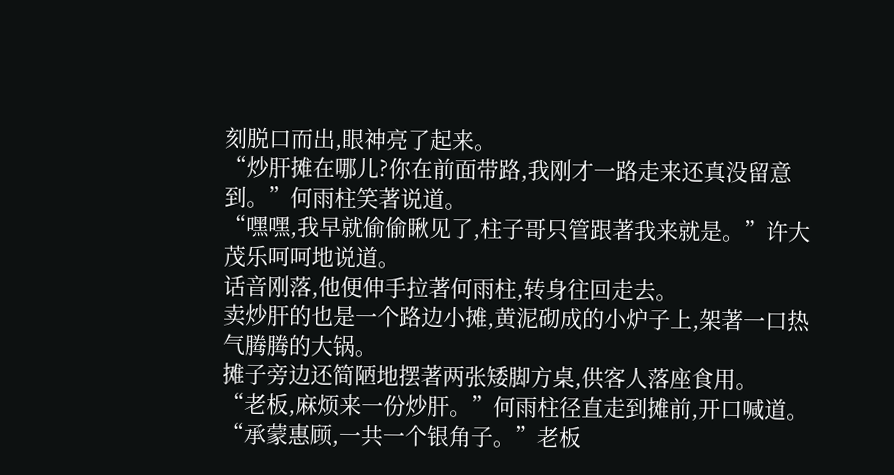刻脱口而出,眼神亮了起来。
“炒肝摊在哪儿?你在前面带路,我刚才一路走来还真没留意到。”何雨柱笑著说道。
“嘿嘿,我早就偷偷瞅见了,柱子哥只管跟著我来就是。”许大茂乐呵呵地说道。
话音刚落,他便伸手拉著何雨柱,转身往回走去。
卖炒肝的也是一个路边小摊,黄泥砌成的小炉子上,架著一口热气腾腾的大锅。
摊子旁边还简陋地摆著两张矮脚方桌,供客人落座食用。
“老板,麻烦来一份炒肝。”何雨柱径直走到摊前,开口喊道。
“承蒙惠顾,一共一个银角子。”老板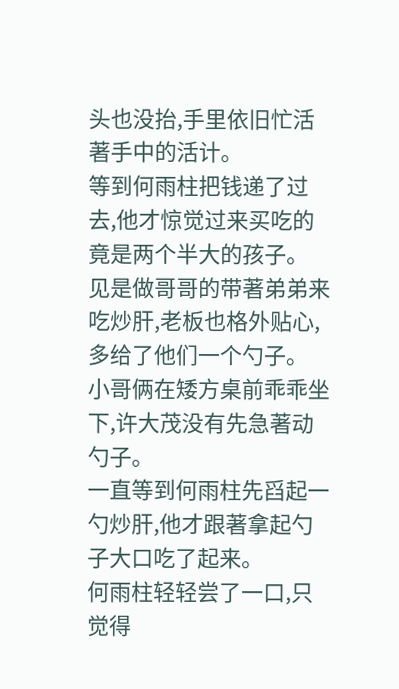头也没抬,手里依旧忙活著手中的活计。
等到何雨柱把钱递了过去,他才惊觉过来买吃的竟是两个半大的孩子。
见是做哥哥的带著弟弟来吃炒肝,老板也格外贴心,多给了他们一个勺子。
小哥俩在矮方桌前乖乖坐下,许大茂没有先急著动勺子。
一直等到何雨柱先舀起一勺炒肝,他才跟著拿起勺子大口吃了起来。
何雨柱轻轻尝了一口,只觉得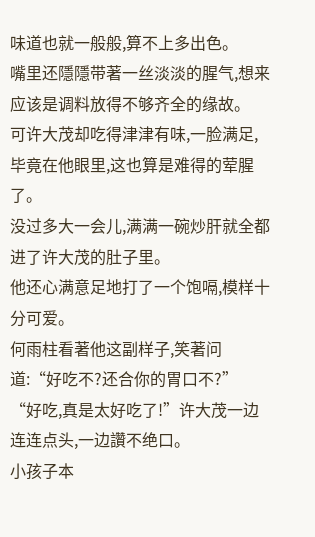味道也就一般般,算不上多出色。
嘴里还隱隱带著一丝淡淡的腥气,想来应该是调料放得不够齐全的缘故。
可许大茂却吃得津津有味,一脸满足,毕竟在他眼里,这也算是难得的荤腥了。
没过多大一会儿,满满一碗炒肝就全都进了许大茂的肚子里。
他还心满意足地打了一个饱嗝,模样十分可爱。
何雨柱看著他这副样子,笑著问道:“好吃不?还合你的胃口不?”
“好吃,真是太好吃了!”许大茂一边连连点头,一边讚不绝口。
小孩子本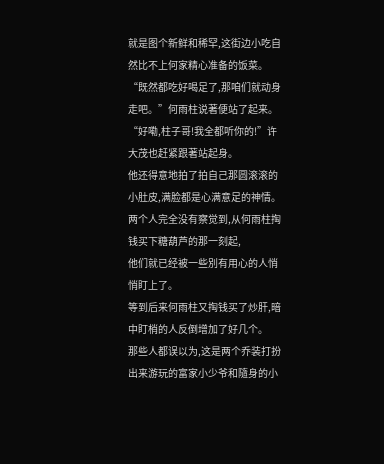就是图个新鲜和稀罕,这街边小吃自然比不上何家精心准备的饭菜。
“既然都吃好喝足了,那咱们就动身走吧。”何雨柱说著便站了起来。
“好嘞,柱子哥!我全都听你的!”许大茂也赶紧跟著站起身。
他还得意地拍了拍自己那圆滚滚的小肚皮,满脸都是心满意足的神情。
两个人完全没有察觉到,从何雨柱掏钱买下糖葫芦的那一刻起,
他们就已经被一些別有用心的人悄悄盯上了。
等到后来何雨柱又掏钱买了炒肝,暗中盯梢的人反倒增加了好几个。
那些人都误以为,这是两个乔装打扮出来游玩的富家小少爷和隨身的小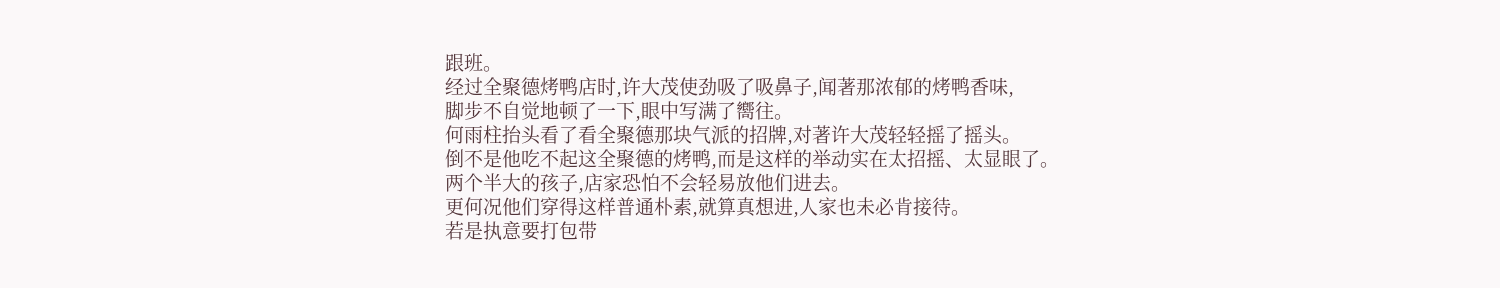跟班。
经过全聚德烤鸭店时,许大茂使劲吸了吸鼻子,闻著那浓郁的烤鸭香味,
脚步不自觉地顿了一下,眼中写满了嚮往。
何雨柱抬头看了看全聚德那块气派的招牌,对著许大茂轻轻摇了摇头。
倒不是他吃不起这全聚德的烤鸭,而是这样的举动实在太招摇、太显眼了。
两个半大的孩子,店家恐怕不会轻易放他们进去。
更何况他们穿得这样普通朴素,就算真想进,人家也未必肯接待。
若是执意要打包带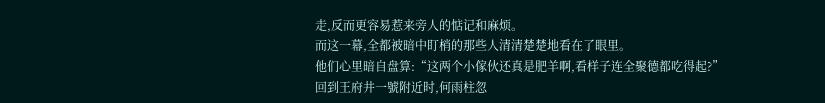走,反而更容易惹来旁人的惦记和麻烦。
而这一幕,全都被暗中盯梢的那些人清清楚楚地看在了眼里。
他们心里暗自盘算:“这两个小傢伙还真是肥羊啊,看样子连全聚德都吃得起?”
回到王府井一號附近时,何雨柱忽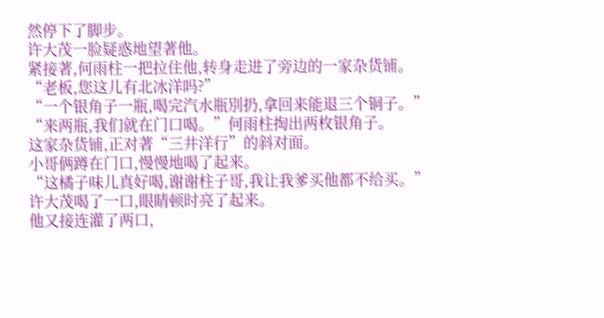然停下了脚步。
许大茂一脸疑惑地望著他。
紧接著,何雨柱一把拉住他,转身走进了旁边的一家杂货铺。
“老板,您这儿有北冰洋吗?”
“一个银角子一瓶,喝完汽水瓶別扔,拿回来能退三个铜子。”
“来两瓶,我们就在门口喝。”何雨柱掏出两枚银角子。
这家杂货铺,正对著“三井洋行”的斜对面。
小哥俩蹲在门口,慢慢地喝了起来。
“这橘子味儿真好喝,谢谢柱子哥,我让我爹买他都不给买。”
许大茂喝了一口,眼睛顿时亮了起来。
他又接连灌了两口,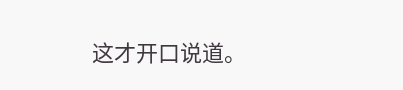这才开口说道。